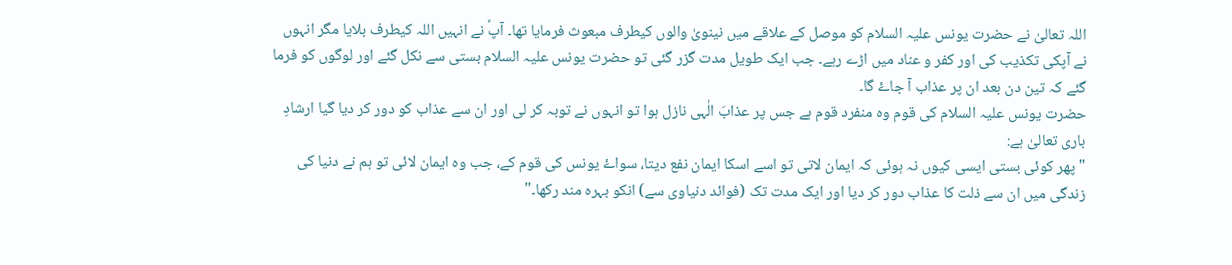اللہ تعالیٰ نے حضرت یونس علیہ السلام کو موصل کے علاقے میں نینویٰ والوں کیطرف مبعوث فرمایا تھا۔ آپؑ نے انہیں اللہ کیطرف بلایا مگر انہوں نے آپکی تکذیب کی اور کفر و عناد میں اڑے رہے۔ جب ایک طویل مدت گزر گئی تو حضرت یونس علیہ السلام بستی سے نکل گئے اور لوگوں کو فرما گئے کہ تین دن بعد ان پر عذاب آ جاۓ گا۔
حضرت یونس علیہ السلام کی قوم وہ منفرد قوم ہے جس پر عذابَ الٰہی نازل ہوا تو انہوں نے توبہ کر لی اور ان سے عذاب کو دور کر دیا گیا ارشادِ باری تعالیٰ ہے:
" پھر کوئی بستی ایسی کیوں نہ ہوئی کہ ایمان لاتی تو اسے اسکا ایمان نفع دیتا، سواۓ یونس کی قوم کے، جب وہ ایمان لائی تو ہم نے دنیا کی زندگی میں ان سے ذلت کا عذاب دور کر دیا اور ایک مدت تک (فوائد دنیاوی سے) انکو بہرہ مند رکھا۔"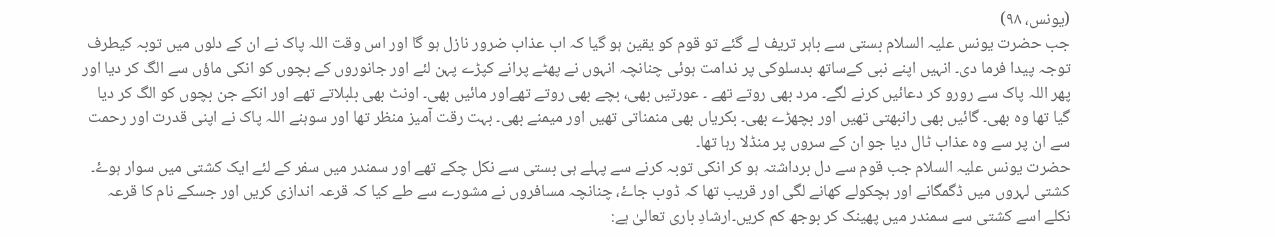(یونس، ۹۸)
جب حضرت یونس علیہ السلام بستی سے باہر تریف لے گئے تو قوم کو یقین ہو گیا کہ اب عذاب ضرور نازل ہو گا اور اس وقت اللہ پاک نے ان کے دلوں میں توبہ کیطرف توجہ پیدا فرما دی۔ انہیں اپنے نبی کےساتھ بدسلوکی پر ندامت ہوئی چنانچہ انہوں نے پھٹے پرانے کپڑے پہن لئے اور جانوروں کے بچوں کو انکی ماؤں سے الگ کر دیا اور پھر اللہ پاک سے رورو کر دعائیں کرنے لگے۔ مرد بھی روتے تھے ۔ عورتیں بھی، بچے بھی روتے تھےاور مائیں بھی۔ اونٹ بھی بلبلاتے تھے اور انکے جن بچوں کو الگ کر دیا گیا تھا وہ بھی۔ گائیں بھی رانبھتی تھیں اور بچھڑے بھی۔ بکریاں بھی منمناتی تھیں اور میمنے بھی۔ بہت رقت آمیز منظر تھا اور سوہنے اللہ پاک نے اپنی قدرت اور رحمت سے ان پر سے وہ عذاب ٹال دیا جو ان کے سروں پر منڈلا رہا تھا۔
حضرت یونس علیہ السلام جب قوم سے دل برداشتہ ہو کر انکی توبہ کرنے سے پہلے ہی بستی سے نکل چکے تھے اور سمندر میں سفر کے لئے ایک کشتی میں سوار ہوۓ۔ کشتی لہروں میں ڈگمگانے اور ہچکولے کھانے لگی اور قریب تھا کہ ڈوب جاۓ، چنانچہ مسافروں نے مشورے سے طے کیا کہ قرعہ اندازی کریں اور جسکے نام کا قرعہ نکلے اسے کشتی سے سمندر میں پھینک کر بوجھ کم کریں۔ارشادِ باری تعالیٰ ہے: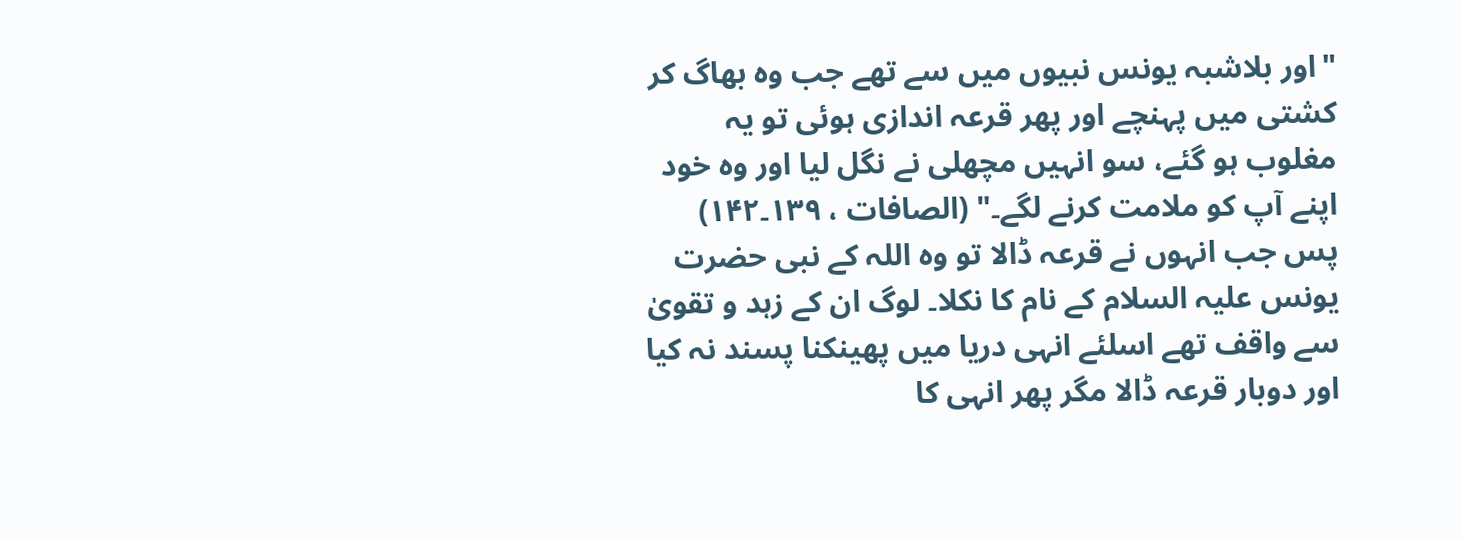"اور بلاشبہ یونس نبیوں میں سے تھے جب وہ بھاگ کر کشتی میں پہنچے اور پھر قرعہ اندازی ہوئی تو یہ مغلوب ہو گئے، سو انہیں مچھلی نے نگل لیا اور وہ خود اپنے آپ کو ملامت کرنے لگے۔" (الصافات ، ۱۳۹۔۱۴۲)
پس جب انہوں نے قرعہ ڈالا تو وہ اللہ کے نبی حضرت یونس علیہ السلام کے نام کا نکلا۔ لوگ ان کے زہد و تقویٰ سے واقف تھے اسلئے انہی دریا میں پھینکنا پسند نہ کیا اور دوبار قرعہ ڈالا مگر پھر انہی کا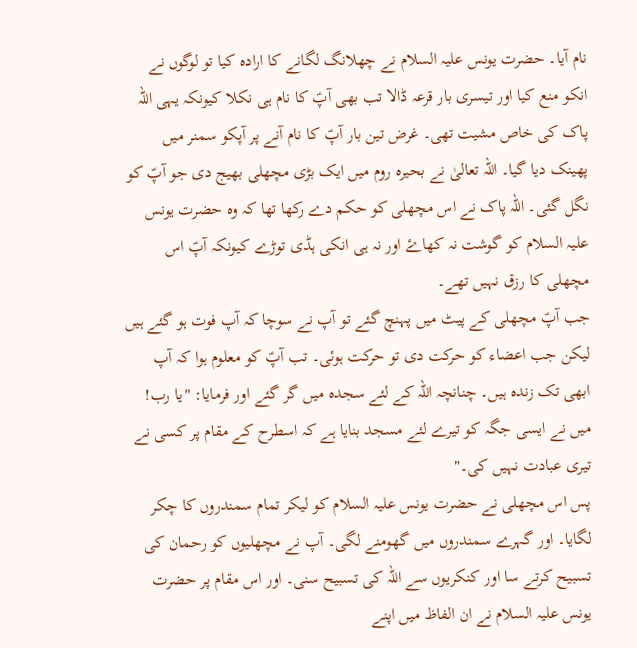نام آیا۔ حضرت یونس علیہ السلام نے چھلانگ لگانے کا ارادہ کیا تو لوگوں نے انکو منع کیا اور تیسری بار قرعہ ڈالا تب بھی آپؑ کا نام ہی نکلا کیونکہ یہی اللہ پاک کی خاص مشیت تھی۔ غرض تین بار آپؑ کا نام آنے پر آپکو سمنر میں پھینک دیا گیا۔ اللہ تعالیٰ نے بحیرہ روم میں ایک بڑی مچھلی بھیج دی جو آپؑ کو نگل گئی۔ اللہ پاک نے اس مچھلی کو حکم دے رکھا تھا کہ وہ حضرت یونس علیہ السلام کو گوشت نہ کھاۓ اور نہ ہی انکی ہڈی توڑے کیونکہ آپؑ اس مچھلی کا رزق نہیں تھے۔
جب آپؑ مچھلی کے پیٹ میں پہنچ گئے تو آپ نے سوچا کہ آپ فوت ہو گئے ہیں لیکن جب اعضاء کو حرکت دی تو حرکت ہوئی۔ تب آپؑ کو معلوم ہوا کہ آپ ابھی تک زندہ ہیں۔ چنانچہ اللہ کے لئے سجدہ میں گر گئے اور فرمایا: "یا رب! میں نے ایسی جگہ کو تیرے لئے مسجد بنایا ہے کہ اسطرح کے مقام پر کسی نے تیری عبادت نہیں کی۔"
پس اس مچھلی نے حضرت یونس علیہ السلام کو لیکر تمام سمندروں کا چکر لگایا۔ اور گہرے سمندروں میں گھومنے لگی۔ آپ نے مچھلیوں کو رحمان کی تسبیح کرتے سا اور کنکریوں سے اللہ کی تسبیح سنی۔ اور اس مقام پر حضرت یونس علیہ السلام نے ان الفاظ میں اپنے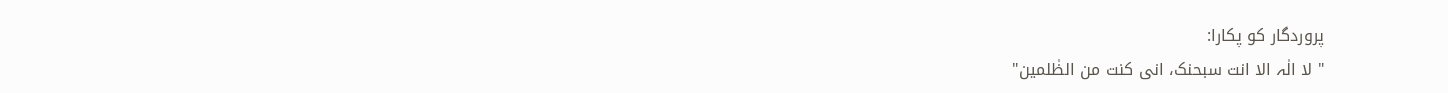پروردگار کو پکارا:
" لا الٰہ الا انت سبحنک، انی کنت من الظٰلمین"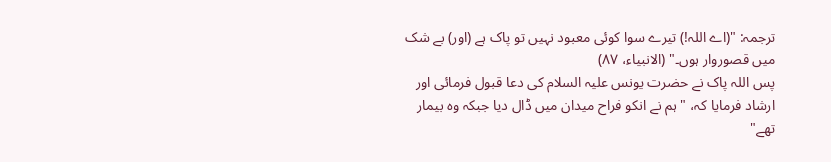ترجمہ: "(اے اللہ!) تیرے سوا کوئی معبود نہیں تو پاک ہے (اور) بے شک میں قصوروار ہوں۔" (الانبیاء، ۸۷)
پس اللہ پاک نے حضرت یونس علیہ السلام کی دعا قبول فرمائی اور ارشاد فرمایا کہ، " ہم نے انکو فراح میدان میں ڈال دیا جبکہ وہ بیمار تھے"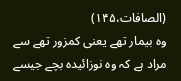(الصافات،۱۴۵)
وہ بیمار تھے یعنی کمزور تھے سے مراد ہے کہ وہ نوزائیدہ بچے جیسے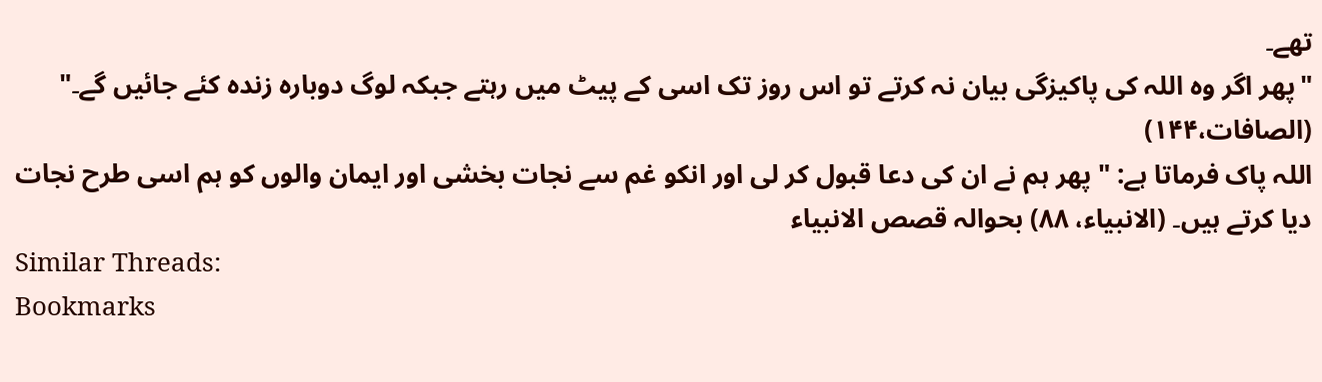تھے۔
"پھر اگر وہ اللہ کی پاکیزگی بیان نہ کرتے تو اس روز تک اسی کے پیٹ میں رہتے جبکہ لوگ دوبارہ زندہ کئے جائیں گے۔" (الصافات،۱۴۴)
اللہ پاک فرماتا ہے: " پھر ہم نے ان کی دعا قبول کر لی اور انکو غم سے نجات بخشی اور ایمان والوں کو ہم اسی طرح نجات دیا کرتے ہیں۔ (الانبیاء، ۸۸) بحوالہ قصص الانبیاء
Similar Threads:
Bookmarks